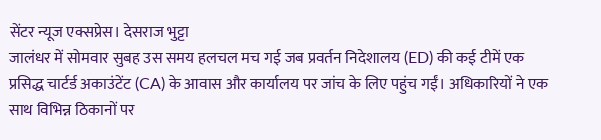सेंटर न्यूज एक्सप्रेस। देसराज भुट्टा
जालंधर में सोमवार सुबह उस समय हलचल मच गई जब प्रवर्तन निदेशालय (ED) की कई टीमें एक प्रसिद्ध चार्टर्ड अकाउंटेंट (CA) के आवास और कार्यालय पर जांच के लिए पहुंच गईं। अधिकारियों ने एक साथ विभिन्न ठिकानों पर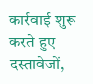कार्रवाई शुरू करते हुए दस्तावेजों,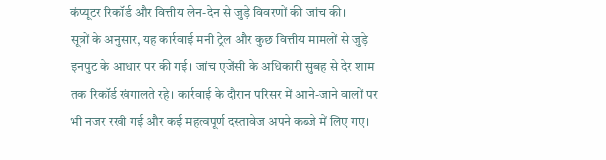कंप्यूटर रिकॉर्ड और वित्तीय लेन-देन से जुड़े विवरणों की जांच की।
सूत्रों के अनुसार, यह कार्रवाई मनी ट्रेल और कुछ वित्तीय मामलों से जुड़े इनपुट के आधार पर की गई। जांच एजेंसी के अधिकारी सुबह से देर शाम तक रिकॉर्ड खंगालते रहे। कार्रवाई के दौरान परिसर में आने-जाने वालों पर भी नजर रखी गई और कई महत्वपूर्ण दस्तावेज अपने कब्जे में लिए गए।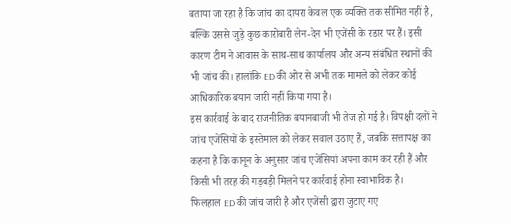बताया जा रहा है कि जांच का दायरा केवल एक व्यक्ति तक सीमित नहीं है, बल्कि उससे जुड़े कुछ कारोबारी लेन-देन भी एजेंसी के रडार पर हैं। इसी कारण टीम ने आवास के साथ-साथ कार्यालय और अन्य संबंधित स्थानों की भी जांच की। हालांकि ED की ओर से अभी तक मामले को लेकर कोई आधिकारिक बयान जारी नहीं किया गया है।
इस कार्रवाई के बाद राजनीतिक बयानबाजी भी तेज हो गई है। विपक्षी दलों ने जांच एजेंसियों के इस्तेमाल को लेकर सवाल उठाए हैं, जबकि सत्तापक्ष का कहना है कि कानून के अनुसार जांच एजेंसियां अपना काम कर रही हैं और किसी भी तरह की गड़बड़ी मिलने पर कार्रवाई होना स्वाभाविक है।
फिलहाल ED की जांच जारी है और एजेंसी द्वारा जुटाए गए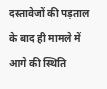दस्तावेजों की पड़ताल के बाद ही मामले में आगे की स्थिति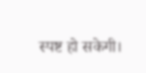स्पष्ट हो सकेगी।